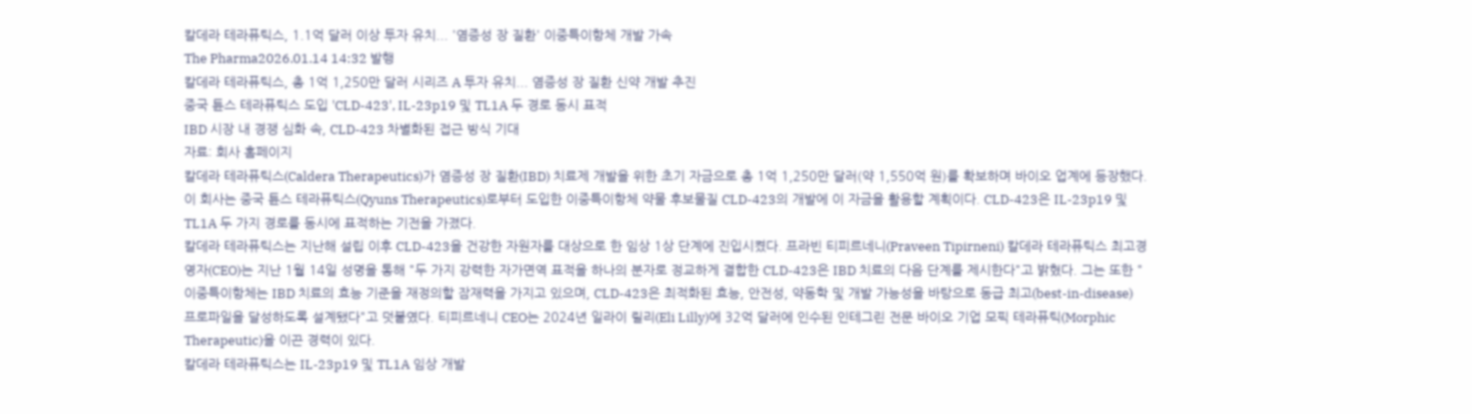칼데라 테라퓨틱스, 1.1억 달러 이상 투자 유치... '염증성 장 질환' 이중특이항체 개발 가속
The Pharma2026.01.14 14:32 발행
칼데라 테라퓨틱스, 총 1억 1,250만 달러 시리즈 A 투자 유치... 염증성 장 질환 신약 개발 추진
중국 튠스 테라퓨틱스 도입 'CLD-423', IL-23p19 및 TL1A 두 경로 동시 표적
IBD 시장 내 경쟁 심화 속, CLD-423 차별화된 접근 방식 기대
자료: 회사 홈페이지
칼데라 테라퓨틱스(Caldera Therapeutics)가 염증성 장 질환(IBD) 치료제 개발을 위한 초기 자금으로 총 1억 1,250만 달러(약 1,550억 원)를 확보하며 바이오 업계에 등장했다. 이 회사는 중국 튠스 테라퓨틱스(Qyuns Therapeutics)로부터 도입한 이중특이항체 약물 후보물질 CLD-423의 개발에 이 자금을 활용할 계획이다. CLD-423은 IL-23p19 및 TL1A 두 가지 경로를 동시에 표적하는 기전을 가졌다.
칼데라 테라퓨틱스는 지난해 설립 이후 CLD-423을 건강한 자원자를 대상으로 한 임상 1상 단계에 진입시켰다. 프라빈 티피르네니(Praveen Tipirneni) 칼데라 테라퓨틱스 최고경영자(CEO)는 지난 1월 14일 성명을 통해 "두 가지 강력한 자가면역 표적을 하나의 분자로 정교하게 결합한 CLD-423은 IBD 치료의 다음 단계를 제시한다"고 밝혔다. 그는 또한 "이중특이항체는 IBD 치료의 효능 기준을 재정의할 잠재력을 가지고 있으며, CLD-423은 최적화된 효능, 안전성, 약동학 및 개발 가능성을 바탕으로 동급 최고(best-in-disease) 프로파일을 달성하도록 설계됐다"고 덧붙였다. 티피르네니 CEO는 2024년 일라이 릴리(Eli Lilly)에 32억 달러에 인수된 인테그린 전문 바이오 기업 모픽 테라퓨틱(Morphic Therapeutic)을 이끈 경력이 있다.
칼데라 테라퓨틱스는 IL-23p19 및 TL1A 임상 개발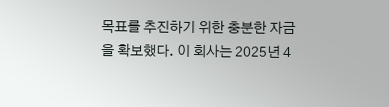목표를 추진하기 위한 충분한 자금을 확보했다. 이 회사는 2025년 4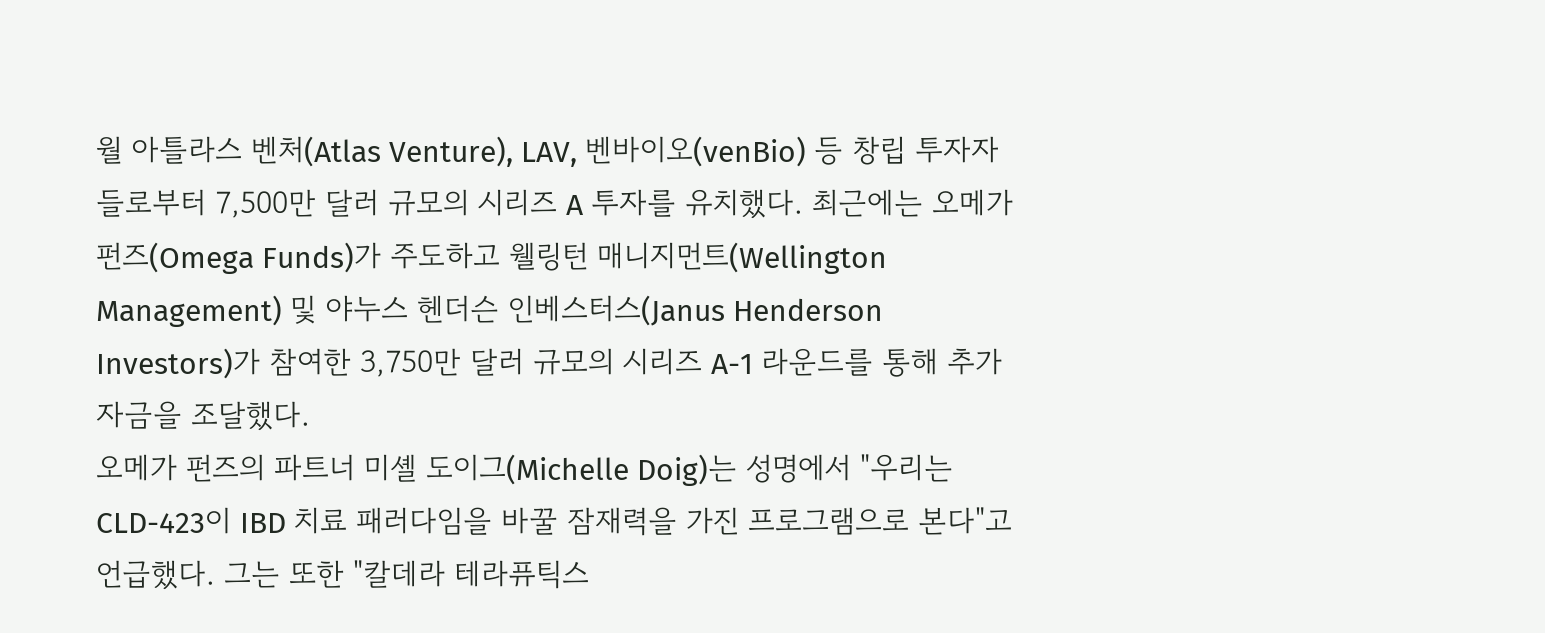월 아틀라스 벤처(Atlas Venture), LAV, 벤바이오(venBio) 등 창립 투자자들로부터 7,500만 달러 규모의 시리즈 A 투자를 유치했다. 최근에는 오메가 펀즈(Omega Funds)가 주도하고 웰링턴 매니지먼트(Wellington Management) 및 야누스 헨더슨 인베스터스(Janus Henderson Investors)가 참여한 3,750만 달러 규모의 시리즈 A-1 라운드를 통해 추가 자금을 조달했다.
오메가 펀즈의 파트너 미셸 도이그(Michelle Doig)는 성명에서 "우리는 CLD-423이 IBD 치료 패러다임을 바꿀 잠재력을 가진 프로그램으로 본다"고 언급했다. 그는 또한 "칼데라 테라퓨틱스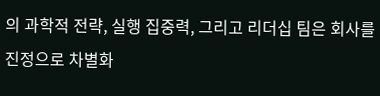의 과학적 전략, 실행 집중력, 그리고 리더십 팀은 회사를 진정으로 차별화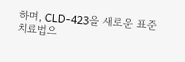하며, CLD-423을 새로운 표준 치료법으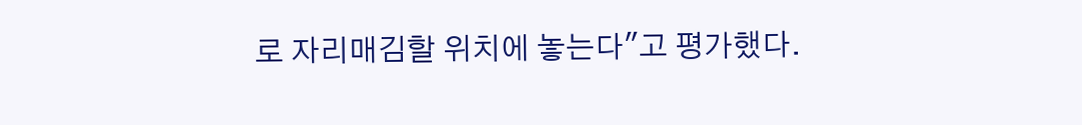로 자리매김할 위치에 놓는다"고 평가했다.